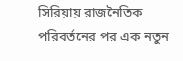সিরিয়ায় রাজনৈতিক পরিবর্তনের পর এক নতুন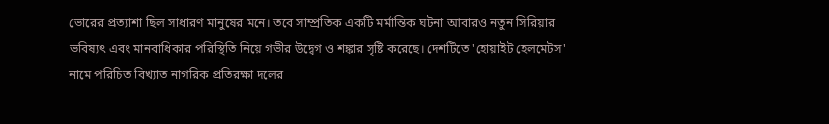ভোরের প্রত্যাশা ছিল সাধারণ মানুষের মনে। তবে সাম্প্রতিক একটি মর্মান্তিক ঘটনা আবারও নতুন সিরিয়ার ভবিষ্যৎ এবং মানবাধিকার পরিস্থিতি নিয়ে গভীর উদ্বেগ ও শঙ্কার সৃষ্টি করেছে। দেশটিতে 'হোয়াইট হেলমেটস' নামে পরিচিত বিখ্যাত নাগরিক প্রতিরক্ষা দলের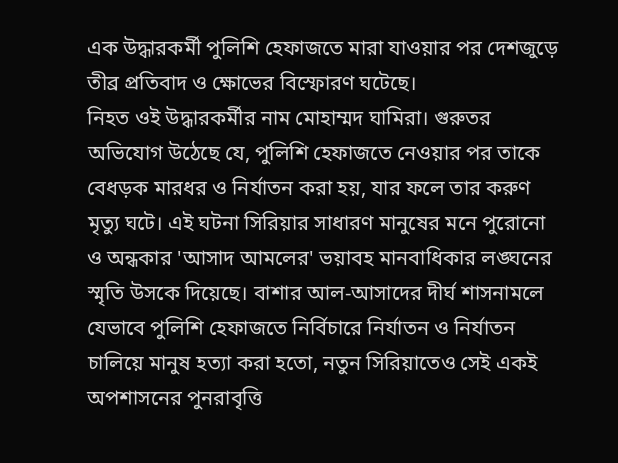এক উদ্ধারকর্মী পুলিশি হেফাজতে মারা যাওয়ার পর দেশজুড়ে তীব্র প্রতিবাদ ও ক্ষোভের বিস্ফোরণ ঘটেছে।
নিহত ওই উদ্ধারকর্মীর নাম মোহাম্মদ ঘামিরা। গুরুতর অভিযোগ উঠেছে যে, পুলিশি হেফাজতে নেওয়ার পর তাকে বেধড়ক মারধর ও নির্যাতন করা হয়, যার ফলে তার করুণ মৃত্যু ঘটে। এই ঘটনা সিরিয়ার সাধারণ মানুষের মনে পুরোনো ও অন্ধকার 'আসাদ আমলের' ভয়াবহ মানবাধিকার লঙ্ঘনের স্মৃতি উসকে দিয়েছে। বাশার আল-আসাদের দীর্ঘ শাসনামলে যেভাবে পুলিশি হেফাজতে নির্বিচারে নির্যাতন ও নির্যাতন চালিয়ে মানুষ হত্যা করা হতো, নতুন সিরিয়াতেও সেই একই অপশাসনের পুনরাবৃত্তি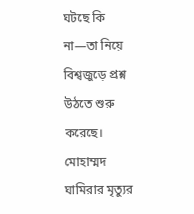ঘটছে কি না—তা নিয়ে বিশ্বজুড়ে প্রশ্ন উঠতে শুরু করেছে।
মোহাম্মদ ঘামিরার মৃত্যুর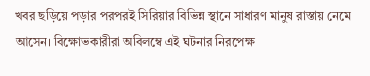খবর ছড়িয়ে পড়ার পরপরই সিরিয়ার বিভিন্ন স্থানে সাধারণ মানুষ রাস্তায় নেমে আসেন। বিক্ষোভকারীরা অবিলম্বে এই ঘটনার নিরপেক্ষ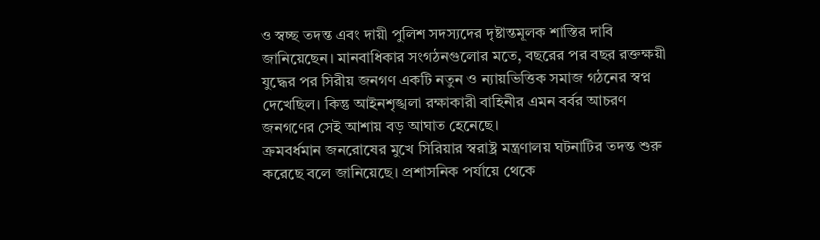ও স্বচ্ছ তদন্ত এবং দায়ী পুলিশ সদস্যদের দৃষ্টান্তমূলক শাস্তির দাবি জানিয়েছেন। মানবাধিকার সংগঠনগুলোর মতে, বছরের পর বছর রক্তক্ষয়ী যুদ্ধের পর সিরীয় জনগণ একটি নতুন ও ন্যায়ভিত্তিক সমাজ গঠনের স্বপ্ন দেখেছিল। কিন্তু আইনশৃঙ্খলা রক্ষাকারী বাহিনীর এমন বর্বর আচরণ জনগণের সেই আশায় বড় আঘাত হেনেছে।
ক্রমবর্ধমান জনরোষের মুখে সিরিয়ার স্বরাষ্ট্র মন্ত্রণালয় ঘটনাটির তদন্ত শুরু করেছে বলে জানিয়েছে। প্রশাসনিক পর্যায়ে থেকে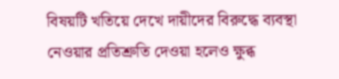বিষয়টি খতিয়ে দেখে দায়ীদের বিরুদ্ধে ব্যবস্থা নেওয়ার প্রতিশ্রুতি দেওয়া হলেও ক্ষুব্ধ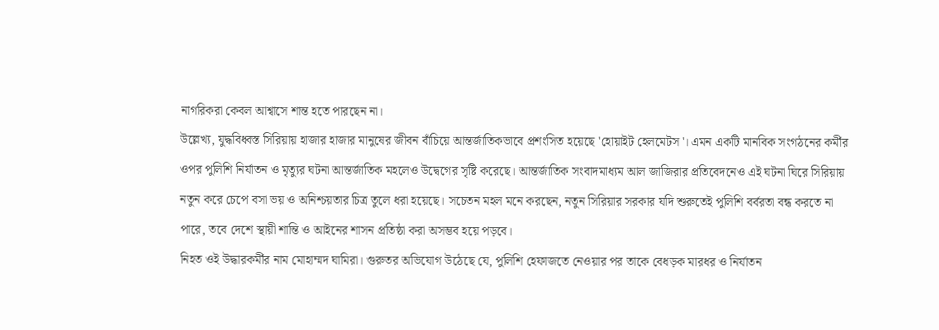নাগরিকরা কেবল আশ্বাসে শান্ত হতে পারছেন না।
উল্লেখ্য, যুদ্ধবিধ্বস্ত সিরিয়ায় হাজার হাজার মানুষের জীবন বাঁচিয়ে আন্তর্জাতিকভাবে প্রশংসিত হয়েছে 'হোয়াইট হেলমেটস'। এমন একটি মানবিক সংগঠনের কর্মীর ওপর পুলিশি নির্যাতন ও মৃত্যুর ঘটনা আন্তর্জাতিক মহলেও উদ্বেগের সৃষ্টি করেছে। আন্তর্জাতিক সংবাদমাধ্যম আল জাজিরার প্রতিবেদনেও এই ঘটনা ঘিরে সিরিয়ায় নতুন করে চেপে বসা ভয় ও অনিশ্চয়তার চিত্র তুলে ধরা হয়েছে। সচেতন মহল মনে করছেন, নতুন সিরিয়ার সরকার যদি শুরুতেই পুলিশি বর্বরতা বন্ধ করতে না পারে, তবে দেশে স্থায়ী শান্তি ও আইনের শাসন প্রতিষ্ঠা করা অসম্ভব হয়ে পড়বে।
নিহত ওই উদ্ধারকর্মীর নাম মোহাম্মদ ঘামিরা। গুরুতর অভিযোগ উঠেছে যে, পুলিশি হেফাজতে নেওয়ার পর তাকে বেধড়ক মারধর ও নির্যাতন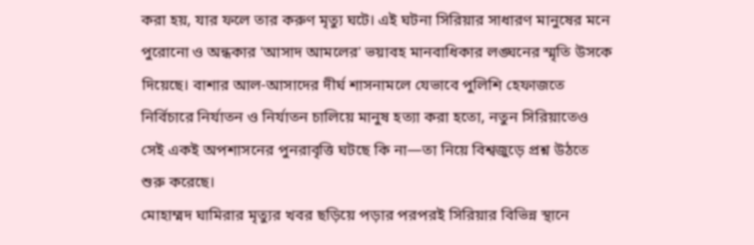করা হয়, যার ফলে তার করুণ মৃত্যু ঘটে। এই ঘটনা সিরিয়ার সাধারণ মানুষের মনে পুরোনো ও অন্ধকার 'আসাদ আমলের' ভয়াবহ মানবাধিকার লঙ্ঘনের স্মৃতি উসকে দিয়েছে। বাশার আল-আসাদের দীর্ঘ শাসনামলে যেভাবে পুলিশি হেফাজতে নির্বিচারে নির্যাতন ও নির্যাতন চালিয়ে মানুষ হত্যা করা হতো, নতুন সিরিয়াতেও সেই একই অপশাসনের পুনরাবৃত্তি ঘটছে কি না—তা নিয়ে বিশ্বজুড়ে প্রশ্ন উঠতে শুরু করেছে।
মোহাম্মদ ঘামিরার মৃত্যুর খবর ছড়িয়ে পড়ার পরপরই সিরিয়ার বিভিন্ন স্থানে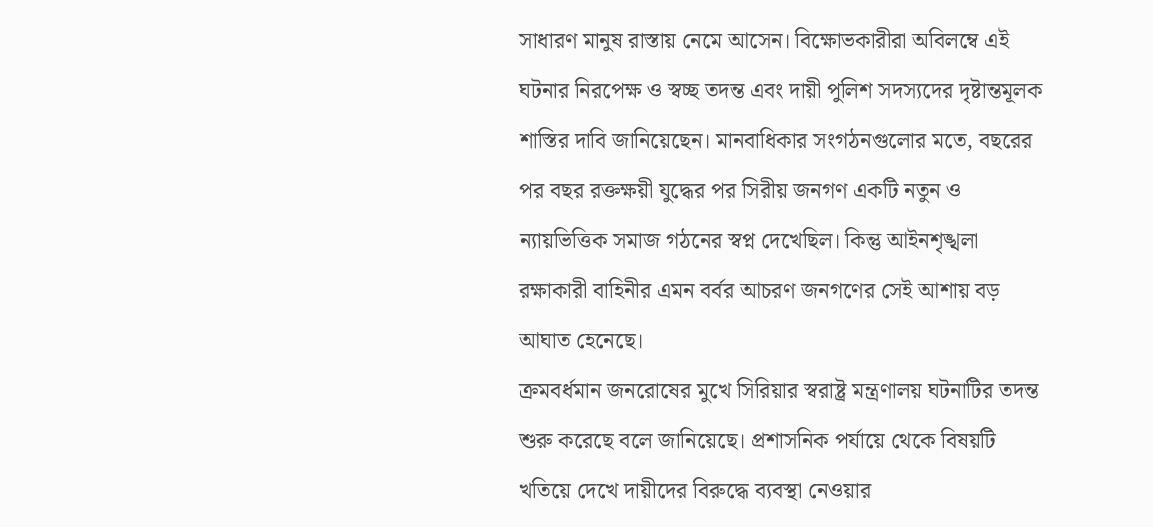সাধারণ মানুষ রাস্তায় নেমে আসেন। বিক্ষোভকারীরা অবিলম্বে এই ঘটনার নিরপেক্ষ ও স্বচ্ছ তদন্ত এবং দায়ী পুলিশ সদস্যদের দৃষ্টান্তমূলক শাস্তির দাবি জানিয়েছেন। মানবাধিকার সংগঠনগুলোর মতে, বছরের পর বছর রক্তক্ষয়ী যুদ্ধের পর সিরীয় জনগণ একটি নতুন ও ন্যায়ভিত্তিক সমাজ গঠনের স্বপ্ন দেখেছিল। কিন্তু আইনশৃঙ্খলা রক্ষাকারী বাহিনীর এমন বর্বর আচরণ জনগণের সেই আশায় বড় আঘাত হেনেছে।
ক্রমবর্ধমান জনরোষের মুখে সিরিয়ার স্বরাষ্ট্র মন্ত্রণালয় ঘটনাটির তদন্ত শুরু করেছে বলে জানিয়েছে। প্রশাসনিক পর্যায়ে থেকে বিষয়টি খতিয়ে দেখে দায়ীদের বিরুদ্ধে ব্যবস্থা নেওয়ার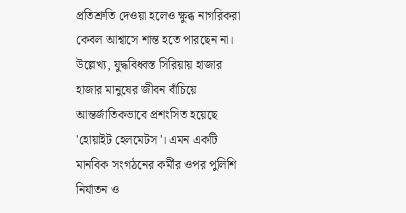প্রতিশ্রুতি দেওয়া হলেও ক্ষুব্ধ নাগরিকরা কেবল আশ্বাসে শান্ত হতে পারছেন না।
উল্লেখ্য, যুদ্ধবিধ্বস্ত সিরিয়ায় হাজার হাজার মানুষের জীবন বাঁচিয়ে আন্তর্জাতিকভাবে প্রশংসিত হয়েছে 'হোয়াইট হেলমেটস'। এমন একটি মানবিক সংগঠনের কর্মীর ওপর পুলিশি নির্যাতন ও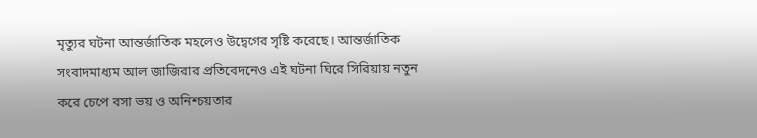মৃত্যুর ঘটনা আন্তর্জাতিক মহলেও উদ্বেগের সৃষ্টি করেছে। আন্তর্জাতিক সংবাদমাধ্যম আল জাজিরার প্রতিবেদনেও এই ঘটনা ঘিরে সিরিয়ায় নতুন করে চেপে বসা ভয় ও অনিশ্চয়তার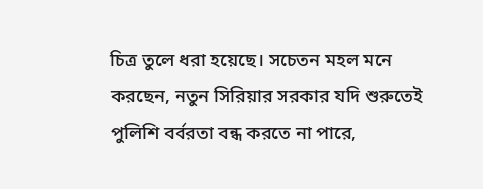চিত্র তুলে ধরা হয়েছে। সচেতন মহল মনে করছেন, নতুন সিরিয়ার সরকার যদি শুরুতেই পুলিশি বর্বরতা বন্ধ করতে না পারে,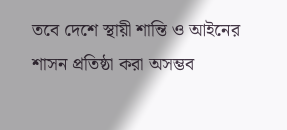তবে দেশে স্থায়ী শান্তি ও আইনের শাসন প্রতিষ্ঠা করা অসম্ভব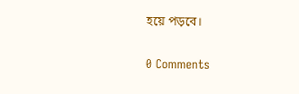হয়ে পড়বে।

0 Comments